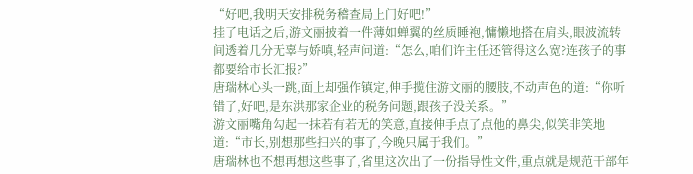“好吧,我明天安排税务稽查局上门好吧!”
挂了电话之后,游文丽披着一件薄如蝉翼的丝质睡袍,慵懒地搭在肩头,眼波流转间透着几分无辜与娇嗔,轻声问道:“怎么,咱们许主任还管得这么宽?连孩子的事都要给市长汇报?”
唐瑞林心头一跳,面上却强作镇定,伸手揽住游文丽的腰肢,不动声色的道:“你听错了,好吧,是东洪那家企业的税务问题,跟孩子没关系。”
游文丽嘴角勾起一抹若有若无的笑意,直接伸手点了点他的鼻尖,似笑非笑地道:“市长,别想那些扫兴的事了,今晚只属于我们。”
唐瑞林也不想再想这些事了,省里这次出了一份指导性文件,重点就是规范干部年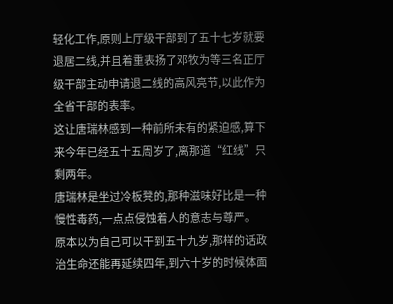轻化工作,原则上厅级干部到了五十七岁就要退居二线,并且着重表扬了邓牧为等三名正厅级干部主动申请退二线的高风亮节,以此作为全省干部的表率。
这让唐瑞林感到一种前所未有的紧迫感,算下来今年已经五十五周岁了,离那道“红线”只剩两年。
唐瑞林是坐过冷板凳的,那种滋味好比是一种慢性毒药,一点点侵蚀着人的意志与尊严。
原本以为自己可以干到五十九岁,那样的话政治生命还能再延续四年,到六十岁的时候体面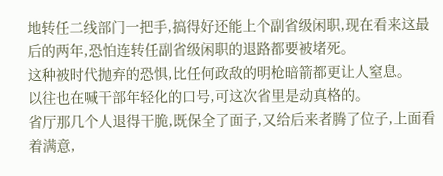地转任二线部门一把手,搞得好还能上个副省级闲职,现在看来这最后的两年,恐怕连转任副省级闲职的退路都要被堵死。
这种被时代抛弃的恐惧,比任何政敌的明枪暗箭都更让人窒息。
以往也在喊干部年轻化的口号,可这次省里是动真格的。
省厅那几个人退得干脆,既保全了面子,又给后来者腾了位子,上面看着满意,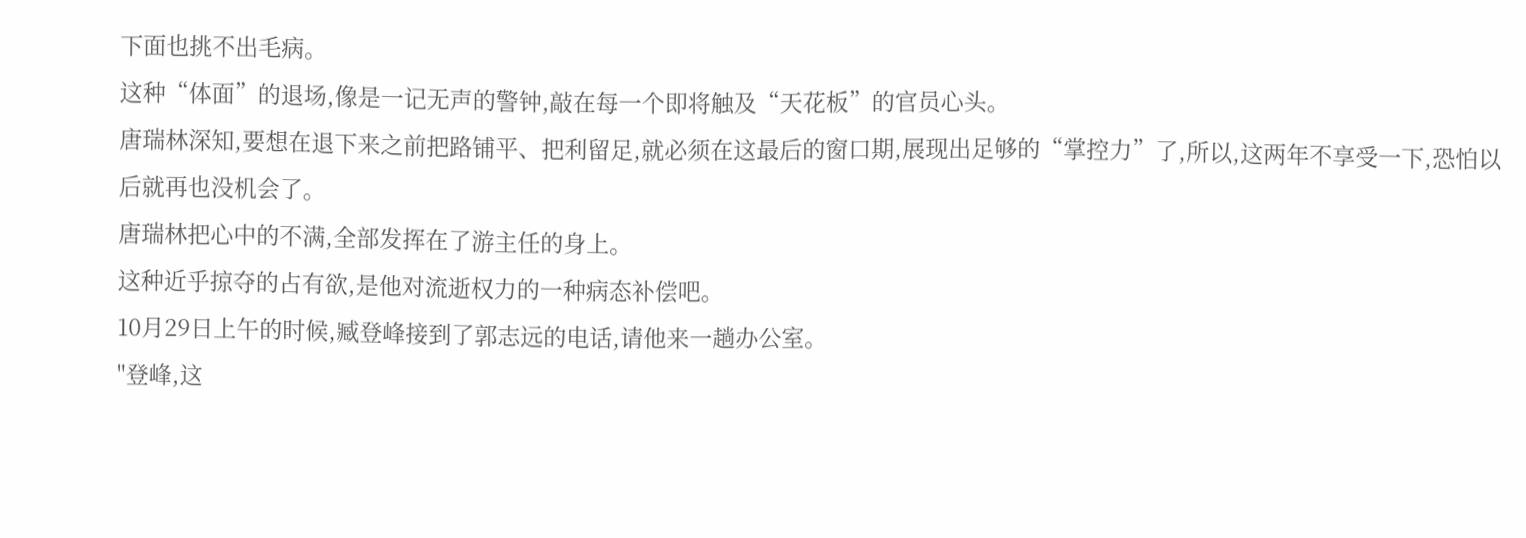下面也挑不出毛病。
这种“体面”的退场,像是一记无声的警钟,敲在每一个即将触及“天花板”的官员心头。
唐瑞林深知,要想在退下来之前把路铺平、把利留足,就必须在这最后的窗口期,展现出足够的“掌控力”了,所以,这两年不享受一下,恐怕以后就再也没机会了。
唐瑞林把心中的不满,全部发挥在了游主任的身上。
这种近乎掠夺的占有欲,是他对流逝权力的一种病态补偿吧。
10月29日上午的时候,臧登峰接到了郭志远的电话,请他来一趟办公室。
"登峰,这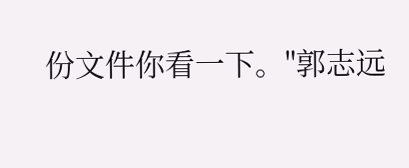份文件你看一下。"郭志远